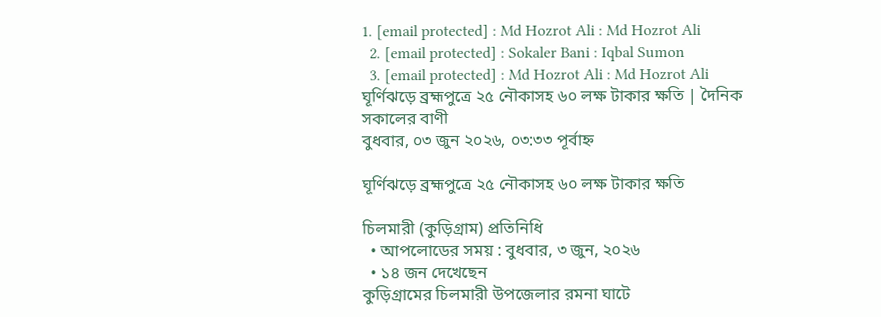1. [email protected] : Md Hozrot Ali : Md Hozrot Ali
  2. [email protected] : Sokaler Bani : Iqbal Sumon
  3. [email protected] : Md Hozrot Ali : Md Hozrot Ali
ঘূর্ণিঝড়ে ব্রহ্মপুত্রে ২৫ নৌকাসহ ৬০ লক্ষ টাকার ক্ষ‌তি | দৈনিক সকালের বাণী
বুধবার, ০৩ জুন ২০২৬, ০৩:৩৩ পূর্বাহ্ন

ঘূর্ণিঝড়ে ব্রহ্মপুত্রে ২৫ নৌকাসহ ৬০ লক্ষ টাকার ক্ষ‌তি

চিলমারী (কুড়িগ্রাম) প্রতিনিধি
  • আপলোডের সময় : বুধবার, ৩ জুন, ২০২৬
  • ১৪ জন দেখেছেন
কুড়িগ্রামের চিলমারী উপজেলার রমনা ঘাটে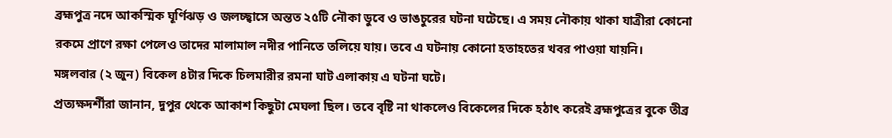ব্রহ্মপুত্র নদে আকস্মিক ঘূর্ণিঝড় ও জলচ্ছ্বাসে অন্তত ২৫টি নৌকা ডুবে ও ভাঙচুরের ঘটনা ঘটেছে। এ সময় নৌকায় থাকা যাত্রীরা কোনো রকমে প্রাণে রক্ষা পেলেও তাদের মালামাল নদীর পানিতে তলিয়ে যায়। তবে এ ঘটনায় কোনো হতাহতের খবর পাওয়া যায়নি।
মঙ্গলবার (২ জুন) বিকেল ৪টার দিকে চিলমারীর রমনা ঘাট এলাকায় এ ঘটনা ঘটে।
প্রত্যক্ষদর্শীরা জানান, দুপুর থেকে আকাশ কিছুটা মেঘলা ছিল। তবে বৃষ্টি না থাকলেও বিকেলের দিকে হঠাৎ করেই ব্রহ্মপুত্রের বুকে তীব্র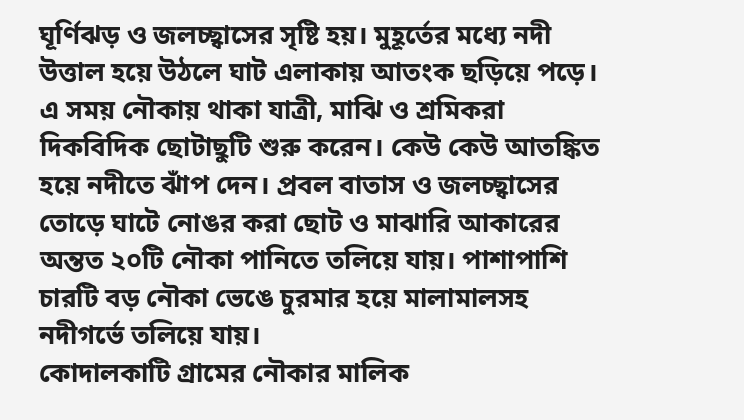ঘূর্ণিঝড় ও জলচ্ছ্বাসের সৃষ্টি হয়। মুহূর্তের মধ্যে নদী উত্তাল হয়ে উঠলে ঘাট এলাকায় আতংক ছড়িয়ে পড়ে। এ সময় নৌকায় থাকা যাত্রী, মাঝি ও শ্রমিকরা দিকবিদিক ছোটাছুটি শুরু করেন। কেউ কেউ আতঙ্কিত হয়ে নদীতে ঝাঁপ দেন। প্রবল বাতাস ও জলচ্ছ্বাসের তোড়ে ঘাটে নোঙর করা ছোট ও মাঝারি আকারের অন্তত ২০টি নৌকা পানিতে তলিয়ে যায়। পাশাপাশি চারটি বড় নৌকা ভেঙে চুরমার হয়ে মালামালসহ নদীগর্ভে তলিয়ে যায়।
কোদালকাটি গ্রামের নৌকার মালিক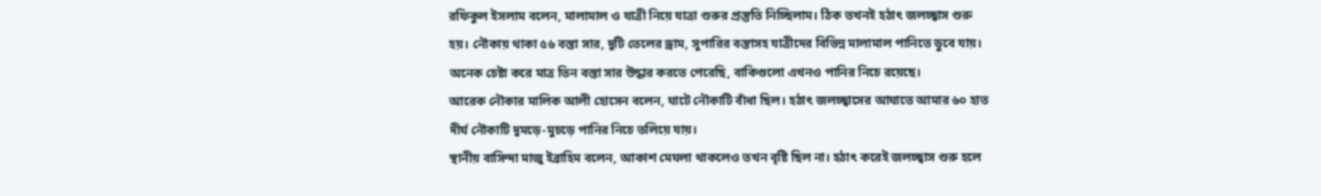রফিকুল ইসলাম বলেন, মালামাল ও যাত্রী নিয়ে যাত্রা শুরুর প্রস্তুতি নিচ্ছিলাম। ঠিক তখনই হঠাৎ জলচ্ছ্বাস শুরু হয়। নৌকায় থাকা ৫৬ বস্তা সার, দুটি তেলের ড্রাম, সুপারির বস্তাসহ যাত্রীদের বিভিন্ন মালামাল পানিতে ডুবে যায়। অনেক চেষ্টা করে মাত্র তিন বস্তা সার উদ্ধার করতে পেরেছি, বাকিগুলো এখনও পানির নিচে রয়েছে।
আরেক নৌকার মালিক আলী হোসেন বলেন, ঘাটে নৌকাটি বাঁধা ছিল। হঠাৎ জলচ্ছ্বাসের আঘাতে আমার ৬০ হাত দীর্ঘ নৌকাটি দুমড়ে-মুচড়ে পানির নিচে তলিয়ে যায়।
স্থানীয় বাসিন্দা মাজু ইব্রাহিম বলেন, আকাশ মেঘলা থাকলেও তখন বৃষ্টি ছিল না। হঠাৎ করেই জলচ্ছ্বাস শুরু হলে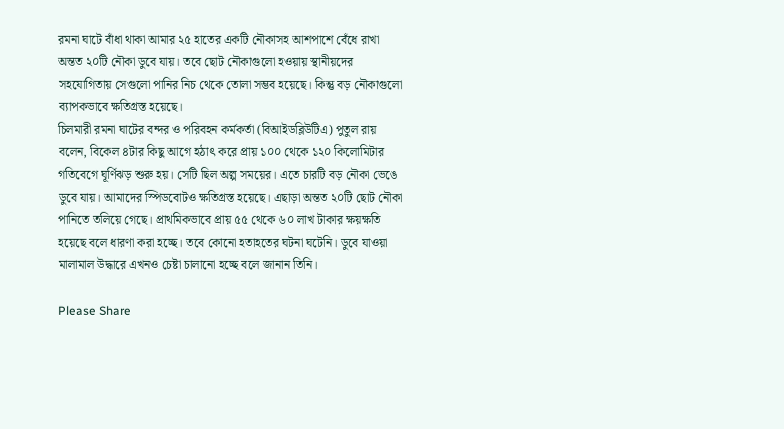রমনা ঘাটে বাঁধা থাকা আমার ২৫ হাতের একটি নৌকাসহ আশপাশে বেঁধে রাখা অন্তত ২০টি নৌকা ডুবে যায়। তবে ছোট নৌকাগুলো হওয়ায় স্থানীয়দের সহযোগিতায় সেগুলো পানির নিচ থেকে তোলা সম্ভব হয়েছে। কিন্তু বড় নৌকাগুলো ব্যাপকভাবে ক্ষতিগ্রস্ত হয়েছে।
চিলমারী রমনা ঘাটের বন্দর ও পরিবহন কর্মকর্তা (বিআইডব্লিউটিএ) পুতুল রায় বলেন, বিকেল ৪টার কিছু আগে হঠাৎ করে প্রায় ১০০ থেকে ১২০ কিলোমিটার গতিবেগে ঘূর্ণিঝড় শুরু হয়। সেটি ছিল অল্প সম‌য়ের। এতে চারটি বড় নৌকা ভেঙে ডুবে যায়। আমাদের স্পিডবোটও ক্ষতিগ্রস্ত হয়েছে। এছাড়া অন্তত ২০টি ছোট নৌকা পানিতে তলিয়ে গেছে। প্রাথমিকভাবে প্রায় ৫৫ থেকে ৬০ লাখ টাকার ক্ষয়ক্ষতি হয়েছে বলে ধারণা করা হচ্ছে। তবে কোনো হতাহতের ঘটনা ঘটেনি। ডুবে যাওয়া মালামাল উদ্ধারে এখনও চেষ্টা চালানো হ‌চ্ছে ব‌লে জানান তি‌নি।

Please Share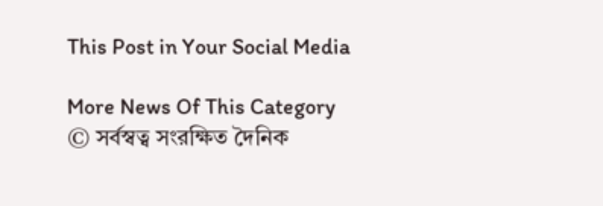This Post in Your Social Media

More News Of This Category
© সর্বস্বত্ব সংরক্ষিত দৈনিক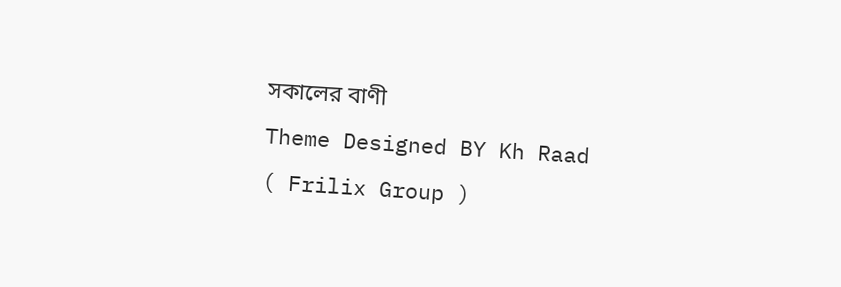সকালের বাণী
Theme Designed BY Kh Raad ( Frilix Group )